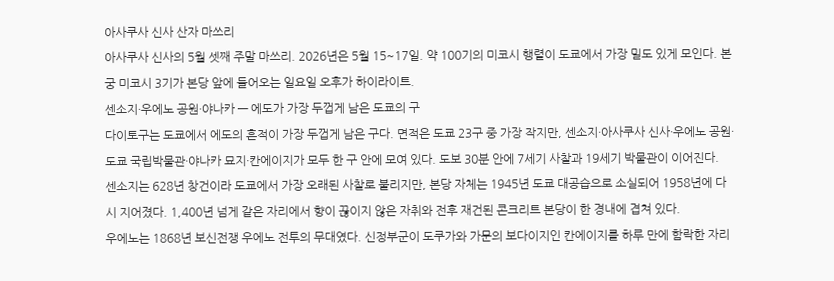아사쿠사 신사 산자 마쓰리
아사쿠사 신사의 5월 셋째 주말 마쓰리. 2026년은 5월 15~17일. 약 100기의 미코시 행렬이 도쿄에서 가장 밀도 있게 모인다. 본궁 미코시 3기가 본당 앞에 들어오는 일요일 오후가 하이라이트.
센소지·우에노 공원·야나카 — 에도가 가장 두껍게 남은 도쿄의 구
다이토구는 도쿄에서 에도의 흔적이 가장 두껍게 남은 구다. 면적은 도쿄 23구 중 가장 작지만, 센소지·아사쿠사 신사·우에노 공원·도쿄 국립박물관·야나카 묘지·칸에이지가 모두 한 구 안에 모여 있다. 도보 30분 안에 7세기 사찰과 19세기 박물관이 이어진다.
센소지는 628년 창건이라 도쿄에서 가장 오래된 사찰로 불리지만, 본당 자체는 1945년 도쿄 대공습으로 소실되어 1958년에 다시 지어졌다. 1,400년 넘게 같은 자리에서 향이 끊이지 않은 자취와 전후 재건된 콘크리트 본당이 한 경내에 겹쳐 있다.
우에노는 1868년 보신전쟁 우에노 전투의 무대였다. 신정부군이 도쿠가와 가문의 보다이지인 칸에이지를 하루 만에 함락한 자리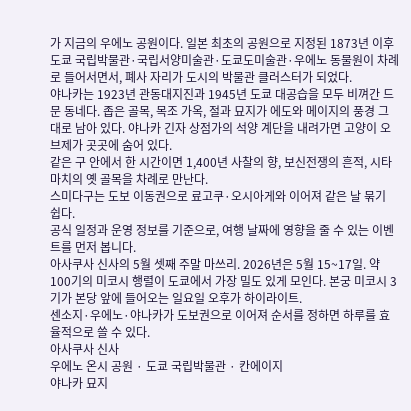가 지금의 우에노 공원이다. 일본 최초의 공원으로 지정된 1873년 이후 도쿄 국립박물관·국립서양미술관·도쿄도미술관·우에노 동물원이 차례로 들어서면서, 폐사 자리가 도시의 박물관 클러스터가 되었다.
야나카는 1923년 관동대지진과 1945년 도쿄 대공습을 모두 비껴간 드문 동네다. 좁은 골목, 목조 가옥, 절과 묘지가 에도와 메이지의 풍경 그대로 남아 있다. 야나카 긴자 상점가의 석양 계단을 내려가면 고양이 오브제가 곳곳에 숨어 있다.
같은 구 안에서 한 시간이면 1,400년 사찰의 향, 보신전쟁의 흔적, 시타마치의 옛 골목을 차례로 만난다.
스미다구는 도보 이동권으로 료고쿠·오시아게와 이어져 같은 날 묶기 쉽다.
공식 일정과 운영 정보를 기준으로, 여행 날짜에 영향을 줄 수 있는 이벤트를 먼저 봅니다.
아사쿠사 신사의 5월 셋째 주말 마쓰리. 2026년은 5월 15~17일. 약 100기의 미코시 행렬이 도쿄에서 가장 밀도 있게 모인다. 본궁 미코시 3기가 본당 앞에 들어오는 일요일 오후가 하이라이트.
센소지·우에노·야나카가 도보권으로 이어져 순서를 정하면 하루를 효율적으로 쓸 수 있다.
아사쿠사 신사
우에노 온시 공원 · 도쿄 국립박물관 · 칸에이지
야나카 묘지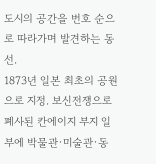도시의 공간을 번호 순으로 따라가며 발견하는 동선.
1873년 일본 최초의 공원으로 지정. 보신전쟁으로 폐사된 칸에이지 부지 일부에 박물관·미술관·동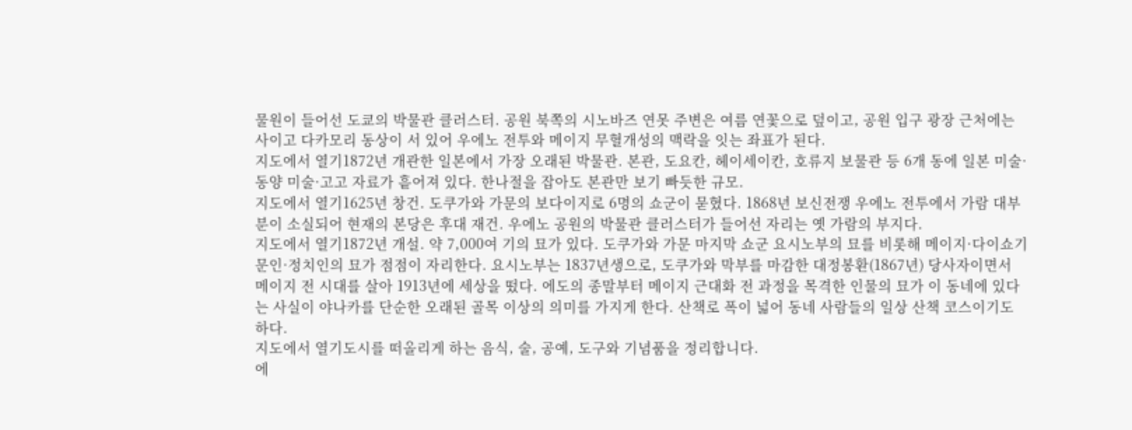물원이 들어선 도쿄의 박물관 클러스터. 공원 북쪽의 시노바즈 연못 주변은 여름 연꽃으로 덮이고, 공원 입구 광장 근처에는 사이고 다카모리 동상이 서 있어 우에노 전투와 메이지 무혈개성의 맥락을 잇는 좌표가 된다.
지도에서 열기1872년 개관한 일본에서 가장 오래된 박물관. 본관, 도요칸, 헤이세이칸, 호류지 보물관 등 6개 동에 일본 미술·동양 미술·고고 자료가 흩어져 있다. 한나절을 잡아도 본관만 보기 빠듯한 규모.
지도에서 열기1625년 창건. 도쿠가와 가문의 보다이지로 6명의 쇼군이 묻혔다. 1868년 보신전쟁 우에노 전투에서 가람 대부분이 소실되어 현재의 본당은 후대 재건. 우에노 공원의 박물관 클러스터가 들어선 자리는 옛 가람의 부지다.
지도에서 열기1872년 개설. 약 7,000여 기의 묘가 있다. 도쿠가와 가문 마지막 쇼군 요시노부의 묘를 비롯해 메이지·다이쇼기 문인·정치인의 묘가 점점이 자리한다. 요시노부는 1837년생으로, 도쿠가와 막부를 마감한 대정봉환(1867년) 당사자이면서 메이지 전 시대를 살아 1913년에 세상을 떴다. 에도의 종말부터 메이지 근대화 전 과정을 목격한 인물의 묘가 이 동네에 있다는 사실이 야나카를 단순한 오래된 골목 이상의 의미를 가지게 한다. 산책로 폭이 넓어 동네 사람들의 일상 산책 코스이기도 하다.
지도에서 열기도시를 떠올리게 하는 음식, 술, 공예, 도구와 기념품을 정리합니다.
에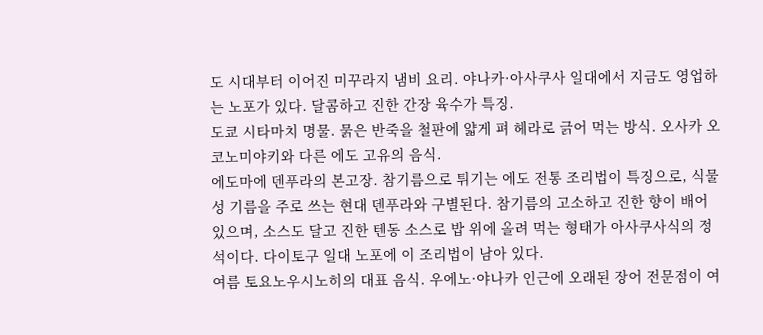도 시대부터 이어진 미꾸라지 냄비 요리. 야나카·아사쿠사 일대에서 지금도 영업하는 노포가 있다. 달콤하고 진한 간장 육수가 특징.
도쿄 시타마치 명물. 묽은 반죽을 철판에 얇게 펴 헤라로 긁어 먹는 방식. 오사카 오코노미야키와 다른 에도 고유의 음식.
에도마에 덴푸라의 본고장. 참기름으로 튀기는 에도 전통 조리법이 특징으로, 식물성 기름을 주로 쓰는 현대 덴푸라와 구별된다. 참기름의 고소하고 진한 향이 배어 있으며, 소스도 달고 진한 텐동 소스로 밥 위에 올려 먹는 형태가 아사쿠사식의 정석이다. 다이토구 일대 노포에 이 조리법이 남아 있다.
여름 토요노우시노히의 대표 음식. 우에노·야나카 인근에 오래된 장어 전문점이 여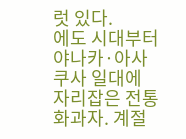럿 있다.
에도 시대부터 야나카·아사쿠사 일대에 자리잡은 전통 화과자. 계절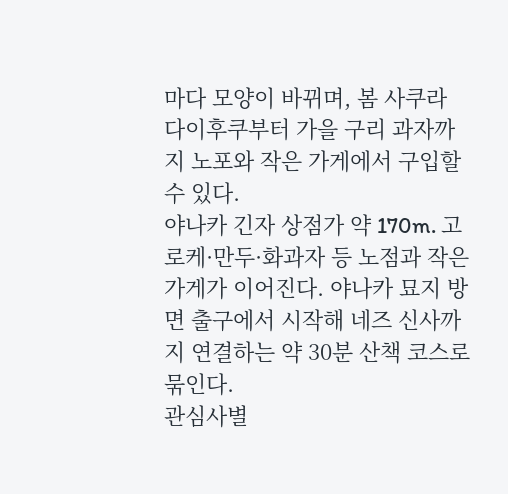마다 모양이 바뀌며, 봄 사쿠라 다이후쿠부터 가을 구리 과자까지 노포와 작은 가게에서 구입할 수 있다.
야나카 긴자 상점가 약 170m. 고로케·만두·화과자 등 노점과 작은 가게가 이어진다. 야나카 묘지 방면 출구에서 시작해 네즈 신사까지 연결하는 약 30분 산책 코스로 묶인다.
관심사별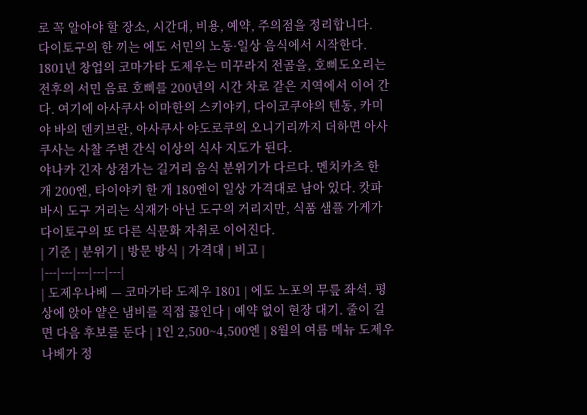로 꼭 알아야 할 장소, 시간대, 비용, 예약, 주의점을 정리합니다.
다이토구의 한 끼는 에도 서민의 노동·일상 음식에서 시작한다. 1801년 창업의 코마가타 도제우는 미꾸라지 전골을, 호삐도오리는 전후의 서민 음료 호삐를 200년의 시간 차로 같은 지역에서 이어 간다. 여기에 아사쿠사 이마한의 스키야키, 다이코쿠야의 텐동, 카미야 바의 덴키브란, 아사쿠사 야도로쿠의 오니기리까지 더하면 아사쿠사는 사찰 주변 간식 이상의 식사 지도가 된다.
야나카 긴자 상점가는 길거리 음식 분위기가 다르다. 멘치카츠 한 개 200엔, 타이야키 한 개 180엔이 일상 가격대로 남아 있다. 캇파바시 도구 거리는 식재가 아닌 도구의 거리지만, 식품 샘플 가게가 다이토구의 또 다른 식문화 자취로 이어진다.
| 기준 | 분위기 | 방문 방식 | 가격대 | 비고 |
|---|---|---|---|---|
| 도제우나베 — 코마가타 도제우 1801 | 에도 노포의 무릎 좌석. 평상에 앉아 얕은 냄비를 직접 끓인다 | 예약 없이 현장 대기. 줄이 길면 다음 후보를 둔다 | 1인 2,500~4,500엔 | 8월의 여름 메뉴 도제우나베가 정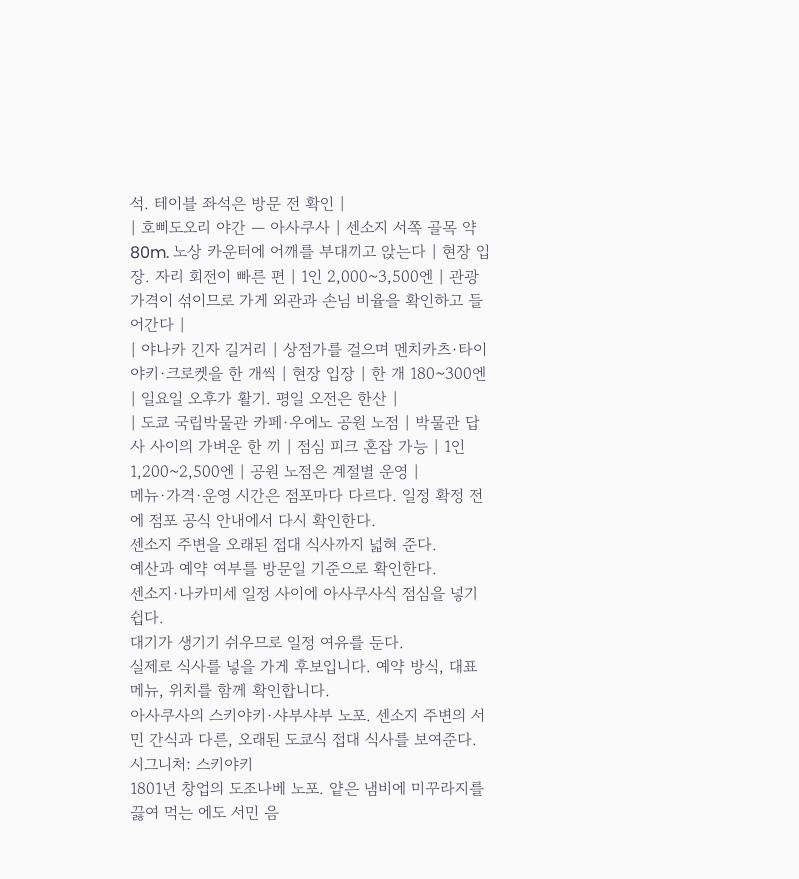석. 테이블 좌석은 방문 전 확인 |
| 호삐도오리 야간 — 아사쿠사 | 센소지 서쪽 골목 약 80m. 노상 카운터에 어깨를 부대끼고 앉는다 | 현장 입장. 자리 회전이 빠른 편 | 1인 2,000~3,500엔 | 관광 가격이 섞이므로 가게 외관과 손님 비율을 확인하고 들어간다 |
| 야나카 긴자 길거리 | 상점가를 걸으며 멘치카츠·타이야키·크로켓을 한 개씩 | 현장 입장 | 한 개 180~300엔 | 일요일 오후가 활기. 평일 오전은 한산 |
| 도쿄 국립박물관 카페·우에노 공원 노점 | 박물관 답사 사이의 가벼운 한 끼 | 점심 피크 혼잡 가능 | 1인 1,200~2,500엔 | 공원 노점은 계절별 운영 |
메뉴·가격·운영 시간은 점포마다 다르다. 일정 확정 전에 점포 공식 안내에서 다시 확인한다.
센소지 주변을 오래된 접대 식사까지 넓혀 준다.
예산과 예약 여부를 방문일 기준으로 확인한다.
센소지·나카미세 일정 사이에 아사쿠사식 점심을 넣기 쉽다.
대기가 생기기 쉬우므로 일정 여유를 둔다.
실제로 식사를 넣을 가게 후보입니다. 예약 방식, 대표 메뉴, 위치를 함께 확인합니다.
아사쿠사의 스키야키·샤부샤부 노포. 센소지 주변의 서민 간식과 다른, 오래된 도쿄식 접대 식사를 보여준다.
시그니처: 스키야키
1801년 창업의 도조나베 노포. 얕은 냄비에 미꾸라지를 끓여 먹는 에도 서민 음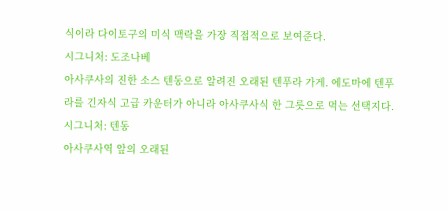식이라 다이토구의 미식 맥락을 가장 직접적으로 보여준다.
시그니처: 도조나베
아사쿠사의 진한 소스 텐동으로 알려진 오래된 텐푸라 가게. 에도마에 텐푸라를 긴자식 고급 카운터가 아니라 아사쿠사식 한 그릇으로 먹는 선택지다.
시그니처: 텐동
아사쿠사역 앞의 오래된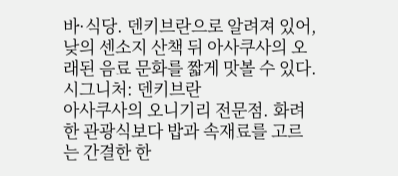바·식당. 덴키브란으로 알려져 있어, 낮의 센소지 산책 뒤 아사쿠사의 오래된 음료 문화를 짧게 맛볼 수 있다.
시그니처: 덴키브란
아사쿠사의 오니기리 전문점. 화려한 관광식보다 밥과 속재료를 고르는 간결한 한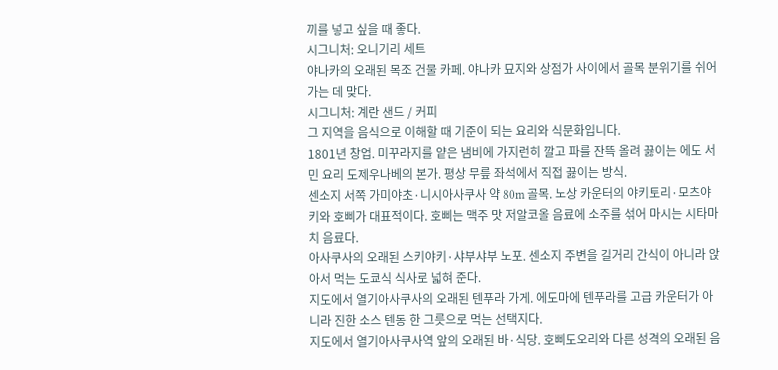끼를 넣고 싶을 때 좋다.
시그니처: 오니기리 세트
야나카의 오래된 목조 건물 카페. 야나카 묘지와 상점가 사이에서 골목 분위기를 쉬어 가는 데 맞다.
시그니처: 계란 샌드 / 커피
그 지역을 음식으로 이해할 때 기준이 되는 요리와 식문화입니다.
1801년 창업. 미꾸라지를 얕은 냄비에 가지런히 깔고 파를 잔뜩 올려 끓이는 에도 서민 요리 도제우나베의 본가. 평상 무릎 좌석에서 직접 끓이는 방식.
센소지 서쪽 가미야초·니시아사쿠사 약 80m 골목. 노상 카운터의 야키토리·모츠야키와 호삐가 대표적이다. 호삐는 맥주 맛 저알코올 음료에 소주를 섞어 마시는 시타마치 음료다.
아사쿠사의 오래된 스키야키·샤부샤부 노포. 센소지 주변을 길거리 간식이 아니라 앉아서 먹는 도쿄식 식사로 넓혀 준다.
지도에서 열기아사쿠사의 오래된 텐푸라 가게. 에도마에 텐푸라를 고급 카운터가 아니라 진한 소스 텐동 한 그릇으로 먹는 선택지다.
지도에서 열기아사쿠사역 앞의 오래된 바·식당. 호삐도오리와 다른 성격의 오래된 음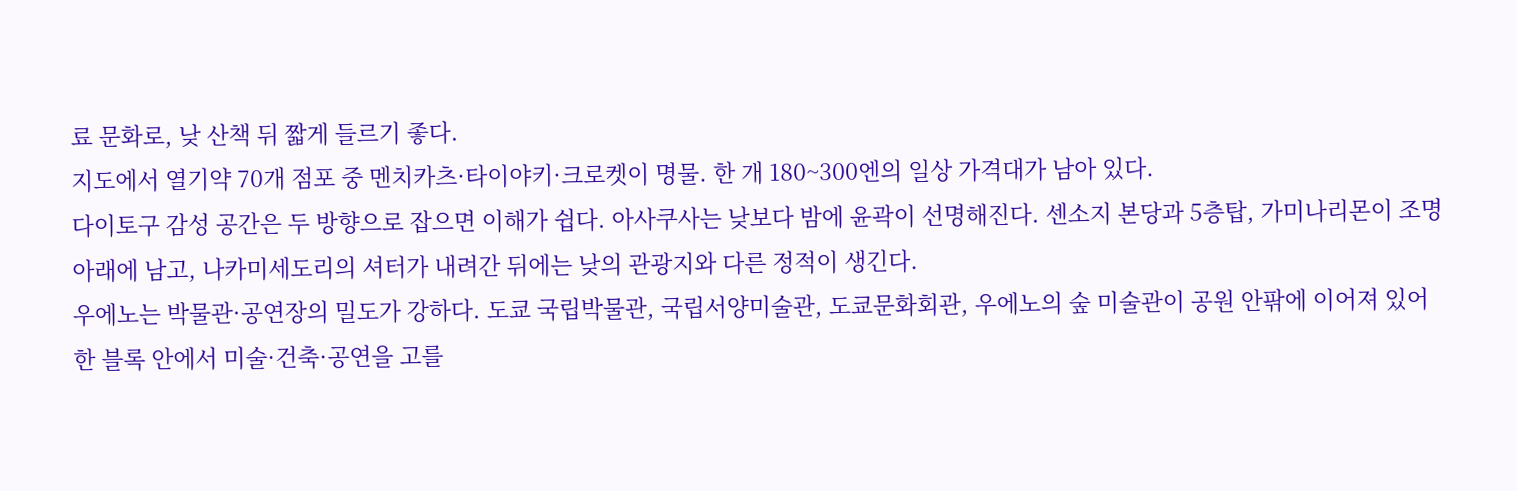료 문화로, 낮 산책 뒤 짧게 들르기 좋다.
지도에서 열기약 70개 점포 중 멘치카츠·타이야키·크로켓이 명물. 한 개 180~300엔의 일상 가격대가 남아 있다.
다이토구 감성 공간은 두 방향으로 잡으면 이해가 쉽다. 아사쿠사는 낮보다 밤에 윤곽이 선명해진다. 센소지 본당과 5층탑, 가미나리몬이 조명 아래에 남고, 나카미세도리의 셔터가 내려간 뒤에는 낮의 관광지와 다른 정적이 생긴다.
우에노는 박물관·공연장의 밀도가 강하다. 도쿄 국립박물관, 국립서양미술관, 도쿄문화회관, 우에노의 숲 미술관이 공원 안팎에 이어져 있어 한 블록 안에서 미술·건축·공연을 고를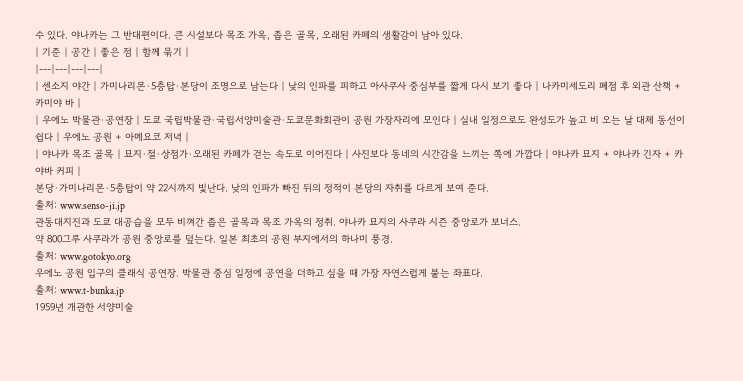수 있다. 야나카는 그 반대편이다. 큰 시설보다 목조 가옥, 좁은 골목, 오래된 카페의 생활감이 남아 있다.
| 기준 | 공간 | 좋은 점 | 함께 묶기 |
|---|---|---|---|
| 센소지 야간 | 가미나리몬·5층탑·본당이 조명으로 남는다 | 낮의 인파를 피하고 아사쿠사 중심부를 짧게 다시 보기 좋다 | 나카미세도리 폐점 후 외관 산책 + 카미야 바 |
| 우에노 박물관·공연장 | 도쿄 국립박물관·국립서양미술관·도쿄문화회관이 공원 가장자리에 모인다 | 실내 일정으로도 완성도가 높고 비 오는 날 대체 동선이 쉽다 | 우에노 공원 + 아메요코 저녁 |
| 야나카 목조 골목 | 묘지·절·상점가·오래된 카페가 걷는 속도로 이어진다 | 사진보다 동네의 시간감을 느끼는 쪽에 가깝다 | 야나카 묘지 + 야나카 긴자 + 카야바 커피 |
본당·가미나리몬·5층탑이 약 22시까지 빛난다. 낮의 인파가 빠진 뒤의 정적이 본당의 자취를 다르게 보여 준다.
출처: www.senso-ji.jp
관동대지진과 도쿄 대공습을 모두 비껴간 좁은 골목과 목조 가옥의 정취. 야나카 묘지의 사쿠라 시즌 중앙로가 보너스.
약 800그루 사쿠라가 공원 중앙로를 덮는다. 일본 최초의 공원 부지에서의 하나미 풍경.
출처: www.gotokyo.org
우에노 공원 입구의 클래식 공연장. 박물관 중심 일정에 공연을 더하고 싶을 때 가장 자연스럽게 붙는 좌표다.
출처: www.t-bunka.jp
1959년 개관한 서양미술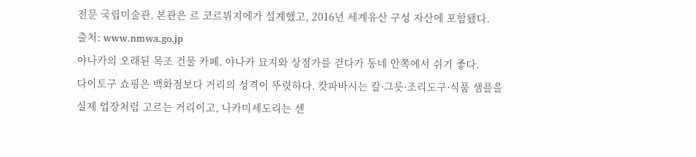전문 국립미술관. 본관은 르 코르뷔지에가 설계했고, 2016년 세계유산 구성 자산에 포함됐다.
출처: www.nmwa.go.jp
야나카의 오래된 목조 건물 카페. 야나카 묘지와 상점가를 걷다가 동네 안쪽에서 쉬기 좋다.
다이토구 쇼핑은 백화점보다 거리의 성격이 뚜렷하다. 캇파바시는 칼·그릇·조리도구·식품 샘플을 실제 업장처럼 고르는 거리이고, 나카미세도리는 센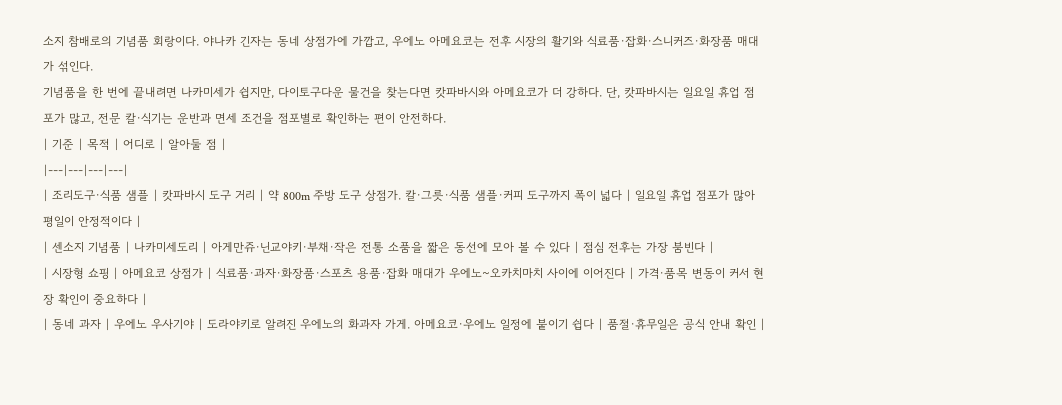소지 참배로의 기념품 회랑이다. 야나카 긴자는 동네 상점가에 가깝고, 우에노 아메요코는 전후 시장의 활기와 식료품·잡화·스니커즈·화장품 매대가 섞인다.
기념품을 한 번에 끝내려면 나카미세가 쉽지만, 다이토구다운 물건을 찾는다면 캇파바시와 아메요코가 더 강하다. 단, 캇파바시는 일요일 휴업 점포가 많고, 전문 칼·식기는 운반과 면세 조건을 점포별로 확인하는 편이 안전하다.
| 기준 | 목적 | 어디로 | 알아둘 점 |
|---|---|---|---|
| 조리도구·식품 샘플 | 캇파바시 도구 거리 | 약 800m 주방 도구 상점가. 칼·그릇·식품 샘플·커피 도구까지 폭이 넓다 | 일요일 휴업 점포가 많아 평일이 안정적이다 |
| 센소지 기념품 | 나카미세도리 | 아게만쥬·닌교야키·부채·작은 전통 소품을 짧은 동선에 모아 볼 수 있다 | 점심 전후는 가장 붐빈다 |
| 시장형 쇼핑 | 아메요코 상점가 | 식료품·과자·화장품·스포츠 용품·잡화 매대가 우에노~오카치마치 사이에 이어진다 | 가격·품목 변동이 커서 현장 확인이 중요하다 |
| 동네 과자 | 우에노 우사기야 | 도라야키로 알려진 우에노의 화과자 가게. 아메요코·우에노 일정에 붙이기 쉽다 | 품절·휴무일은 공식 안내 확인 |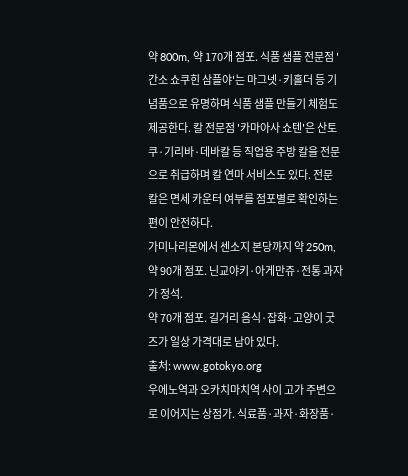약 800m, 약 170개 점포. 식품 샘플 전문점 '간소 쇼쿠힌 삼플야'는 마그넷·키홀더 등 기념품으로 유명하며 식품 샘플 만들기 체험도 제공한다. 칼 전문점 '카마아사 쇼텐'은 산토쿠·기리바·데바칼 등 직업용 주방 칼을 전문으로 취급하며 칼 연마 서비스도 있다. 전문 칼은 면세 카운터 여부를 점포별로 확인하는 편이 안전하다.
가미나리몬에서 센소지 본당까지 약 250m, 약 90개 점포. 닌교야키·아게만쥬·전통 과자가 정석.
약 70개 점포. 길거리 음식·잡화·고양이 굿즈가 일상 가격대로 남아 있다.
출처: www.gotokyo.org
우에노역과 오카치마치역 사이 고가 주변으로 이어지는 상점가. 식료품·과자·화장품·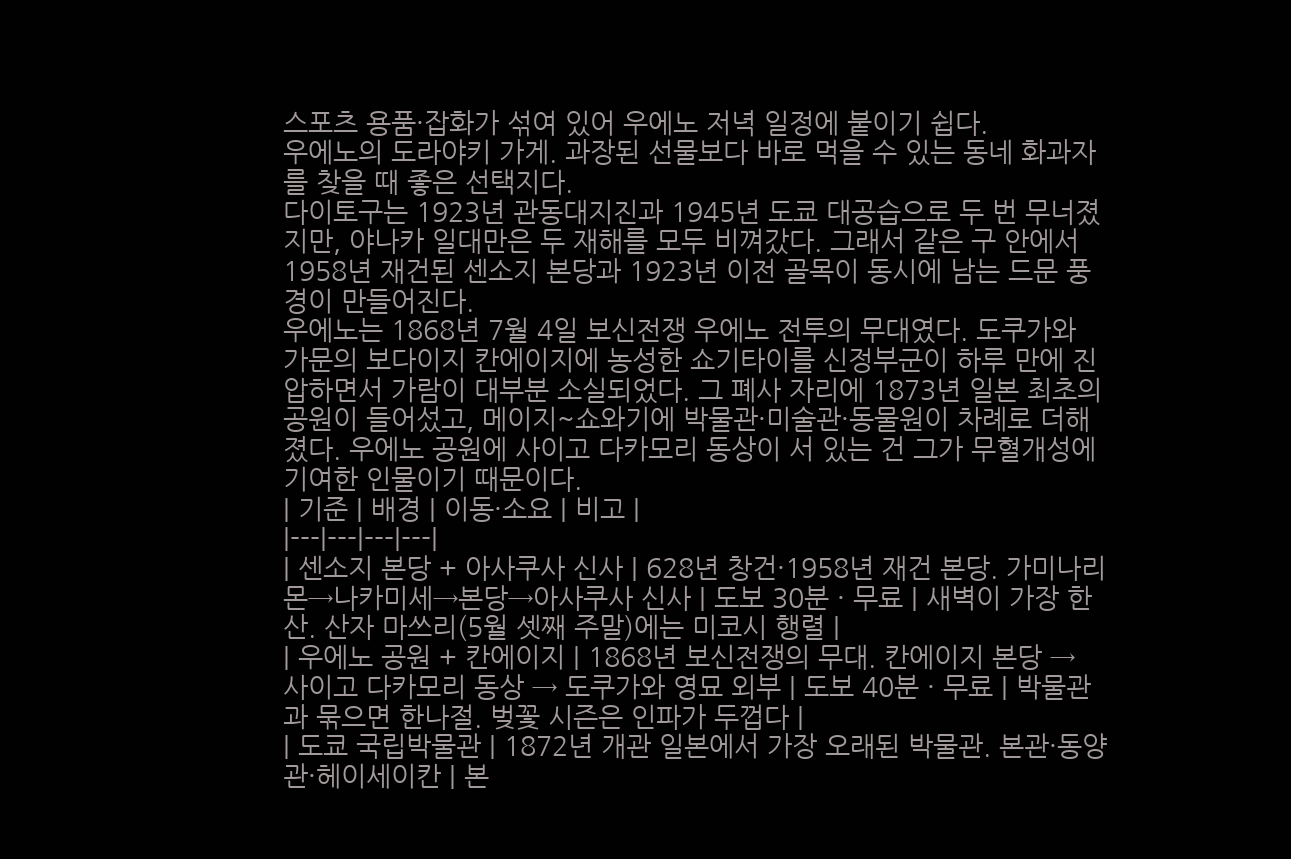스포츠 용품·잡화가 섞여 있어 우에노 저녁 일정에 붙이기 쉽다.
우에노의 도라야키 가게. 과장된 선물보다 바로 먹을 수 있는 동네 화과자를 찾을 때 좋은 선택지다.
다이토구는 1923년 관동대지진과 1945년 도쿄 대공습으로 두 번 무너졌지만, 야나카 일대만은 두 재해를 모두 비껴갔다. 그래서 같은 구 안에서 1958년 재건된 센소지 본당과 1923년 이전 골목이 동시에 남는 드문 풍경이 만들어진다.
우에노는 1868년 7월 4일 보신전쟁 우에노 전투의 무대였다. 도쿠가와 가문의 보다이지 칸에이지에 농성한 쇼기타이를 신정부군이 하루 만에 진압하면서 가람이 대부분 소실되었다. 그 폐사 자리에 1873년 일본 최초의 공원이 들어섰고, 메이지~쇼와기에 박물관·미술관·동물원이 차례로 더해졌다. 우에노 공원에 사이고 다카모리 동상이 서 있는 건 그가 무혈개성에 기여한 인물이기 때문이다.
| 기준 | 배경 | 이동·소요 | 비고 |
|---|---|---|---|
| 센소지 본당 + 아사쿠사 신사 | 628년 창건·1958년 재건 본당. 가미나리몬→나카미세→본당→아사쿠사 신사 | 도보 30분 · 무료 | 새벽이 가장 한산. 산자 마쓰리(5월 셋째 주말)에는 미코시 행렬 |
| 우에노 공원 + 칸에이지 | 1868년 보신전쟁의 무대. 칸에이지 본당 → 사이고 다카모리 동상 → 도쿠가와 영묘 외부 | 도보 40분 · 무료 | 박물관과 묶으면 한나절. 벚꽃 시즌은 인파가 두껍다 |
| 도쿄 국립박물관 | 1872년 개관 일본에서 가장 오래된 박물관. 본관·동양관·헤이세이칸 | 본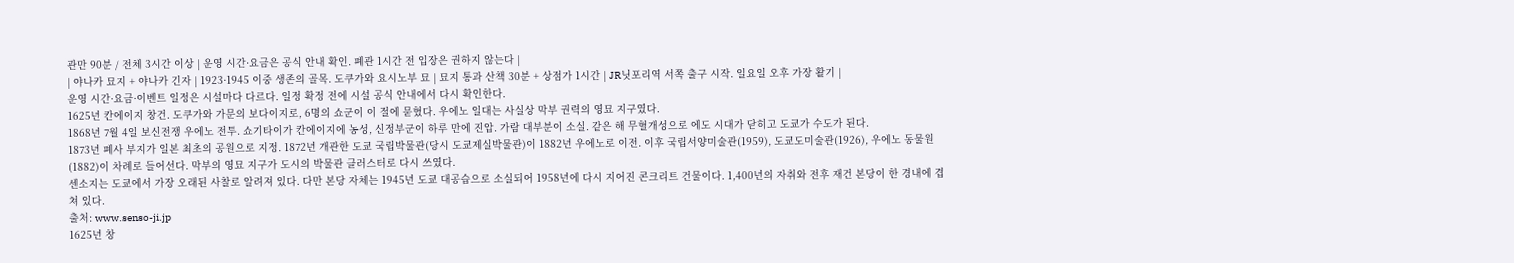관만 90분 / 전체 3시간 이상 | 운영 시간·요금은 공식 안내 확인. 폐관 1시간 전 입장은 권하지 않는다 |
| 야나카 묘지 + 야나카 긴자 | 1923·1945 이중 생존의 골목. 도쿠가와 요시노부 묘 | 묘지 통과 산책 30분 + 상점가 1시간 | JR닛포리역 서쪽 출구 시작. 일요일 오후 가장 활기 |
운영 시간·요금·이벤트 일정은 시설마다 다르다. 일정 확정 전에 시설 공식 안내에서 다시 확인한다.
1625년 칸에이지 창건. 도쿠가와 가문의 보다이지로, 6명의 쇼군이 이 절에 묻혔다. 우에노 일대는 사실상 막부 권력의 영묘 지구였다.
1868년 7월 4일 보신전쟁 우에노 전투. 쇼기타이가 칸에이지에 농성, 신정부군이 하루 만에 진압. 가람 대부분이 소실. 같은 해 무혈개성으로 에도 시대가 닫히고 도쿄가 수도가 된다.
1873년 폐사 부지가 일본 최초의 공원으로 지정. 1872년 개관한 도쿄 국립박물관(당시 도쿄제실박물관)이 1882년 우에노로 이전. 이후 국립서양미술관(1959), 도쿄도미술관(1926), 우에노 동물원(1882)이 차례로 들어선다. 막부의 영묘 지구가 도시의 박물관 클러스터로 다시 쓰였다.
센소지는 도쿄에서 가장 오래된 사찰로 알려져 있다. 다만 본당 자체는 1945년 도쿄 대공습으로 소실되어 1958년에 다시 지어진 콘크리트 건물이다. 1,400년의 자취와 전후 재건 본당이 한 경내에 겹쳐 있다.
출처: www.senso-ji.jp
1625년 창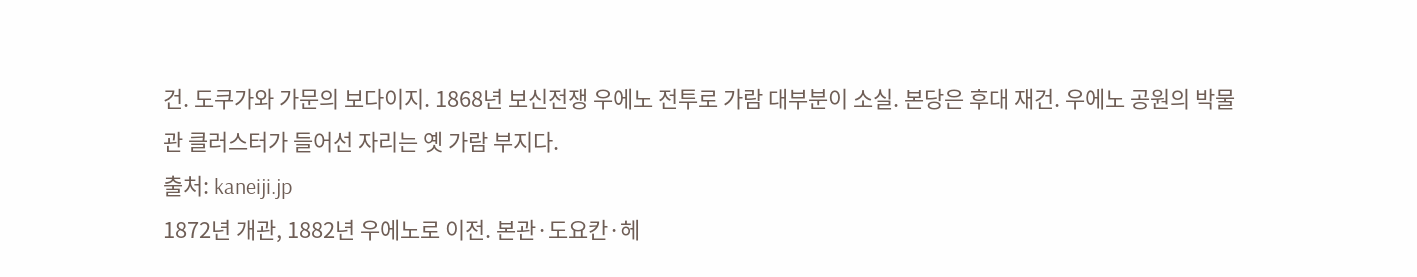건. 도쿠가와 가문의 보다이지. 1868년 보신전쟁 우에노 전투로 가람 대부분이 소실. 본당은 후대 재건. 우에노 공원의 박물관 클러스터가 들어선 자리는 옛 가람 부지다.
출처: kaneiji.jp
1872년 개관, 1882년 우에노로 이전. 본관·도요칸·헤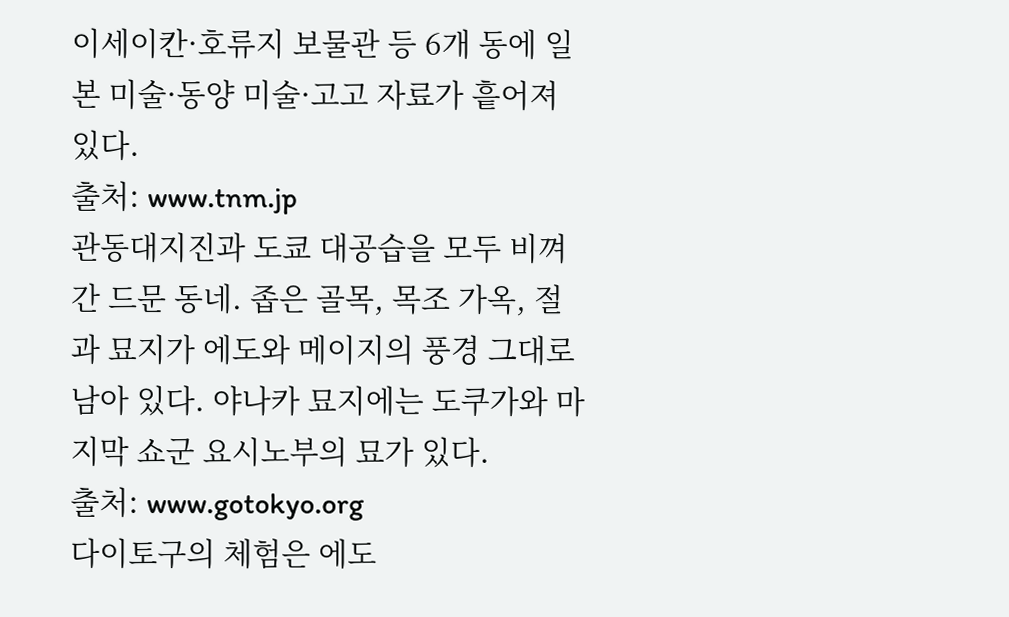이세이칸·호류지 보물관 등 6개 동에 일본 미술·동양 미술·고고 자료가 흩어져 있다.
출처: www.tnm.jp
관동대지진과 도쿄 대공습을 모두 비껴간 드문 동네. 좁은 골목, 목조 가옥, 절과 묘지가 에도와 메이지의 풍경 그대로 남아 있다. 야나카 묘지에는 도쿠가와 마지막 쇼군 요시노부의 묘가 있다.
출처: www.gotokyo.org
다이토구의 체험은 에도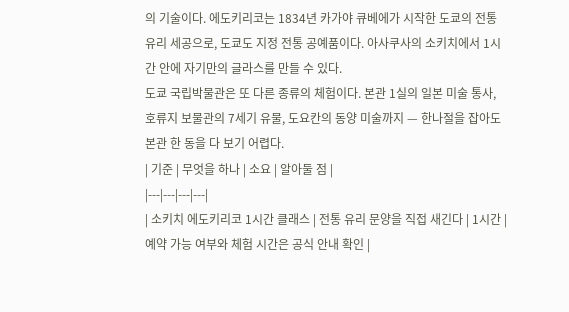의 기술이다. 에도키리코는 1834년 카가야 큐베에가 시작한 도쿄의 전통 유리 세공으로, 도쿄도 지정 전통 공예품이다. 아사쿠사의 소키치에서 1시간 안에 자기만의 글라스를 만들 수 있다.
도쿄 국립박물관은 또 다른 종류의 체험이다. 본관 1실의 일본 미술 통사, 호류지 보물관의 7세기 유물, 도요칸의 동양 미술까지 — 한나절을 잡아도 본관 한 동을 다 보기 어렵다.
| 기준 | 무엇을 하나 | 소요 | 알아둘 점 |
|---|---|---|---|
| 소키치 에도키리코 1시간 클래스 | 전통 유리 문양을 직접 새긴다 | 1시간 | 예약 가능 여부와 체험 시간은 공식 안내 확인 |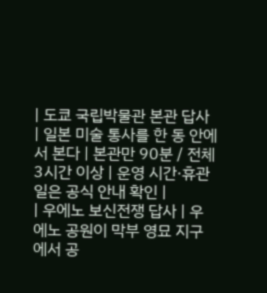| 도쿄 국립박물관 본관 답사 | 일본 미술 통사를 한 동 안에서 본다 | 본관만 90분 / 전체 3시간 이상 | 운영 시간·휴관일은 공식 안내 확인 |
| 우에노 보신전쟁 답사 | 우에노 공원이 막부 영묘 지구에서 공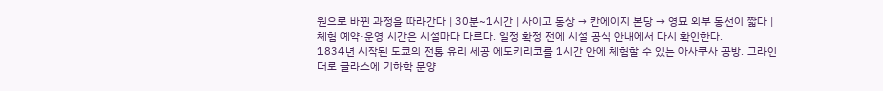원으로 바뀐 과정을 따라간다 | 30분~1시간 | 사이고 동상 → 칸에이지 본당 → 영묘 외부 동선이 짧다 |
체험 예약·운영 시간은 시설마다 다르다. 일정 확정 전에 시설 공식 안내에서 다시 확인한다.
1834년 시작된 도쿄의 전통 유리 세공 에도키리코를 1시간 안에 체험할 수 있는 아사쿠사 공방. 그라인더로 글라스에 기하학 문양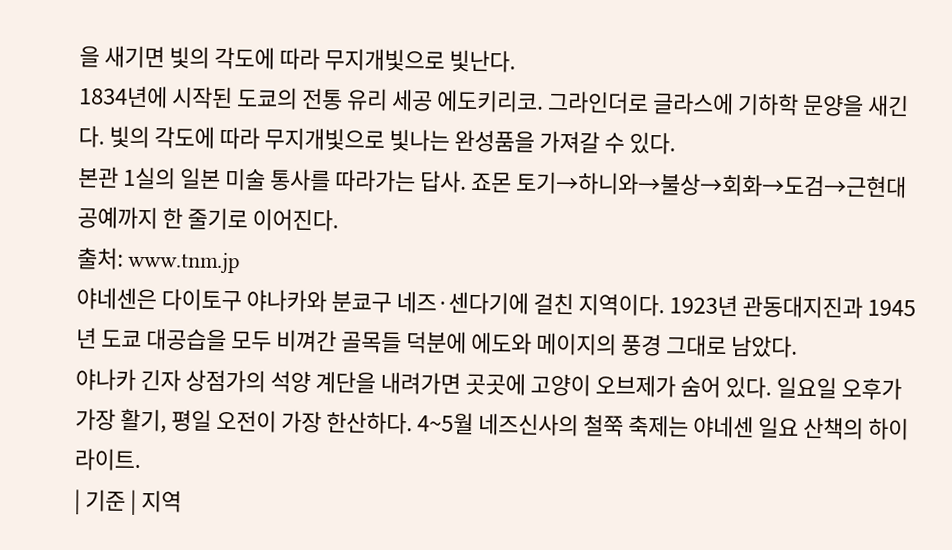을 새기면 빛의 각도에 따라 무지개빛으로 빛난다.
1834년에 시작된 도쿄의 전통 유리 세공 에도키리코. 그라인더로 글라스에 기하학 문양을 새긴다. 빛의 각도에 따라 무지개빛으로 빛나는 완성품을 가져갈 수 있다.
본관 1실의 일본 미술 통사를 따라가는 답사. 죠몬 토기→하니와→불상→회화→도검→근현대 공예까지 한 줄기로 이어진다.
출처: www.tnm.jp
야네센은 다이토구 야나카와 분쿄구 네즈·센다기에 걸친 지역이다. 1923년 관동대지진과 1945년 도쿄 대공습을 모두 비껴간 골목들 덕분에 에도와 메이지의 풍경 그대로 남았다.
야나카 긴자 상점가의 석양 계단을 내려가면 곳곳에 고양이 오브제가 숨어 있다. 일요일 오후가 가장 활기, 평일 오전이 가장 한산하다. 4~5월 네즈신사의 철쭉 축제는 야네센 일요 산책의 하이라이트.
| 기준 | 지역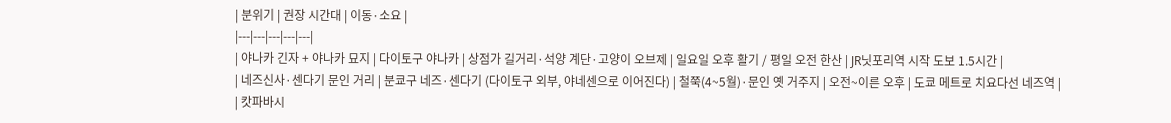| 분위기 | 권장 시간대 | 이동·소요 |
|---|---|---|---|---|
| 야나카 긴자 + 야나카 묘지 | 다이토구 야나카 | 상점가 길거리·석양 계단·고양이 오브제 | 일요일 오후 활기 / 평일 오전 한산 | JR닛포리역 시작 도보 1.5시간 |
| 네즈신사·센다기 문인 거리 | 분쿄구 네즈·센다기 (다이토구 외부, 야네센으로 이어진다) | 철쭉(4~5월)·문인 옛 거주지 | 오전~이른 오후 | 도쿄 메트로 치요다선 네즈역 |
| 캇파바시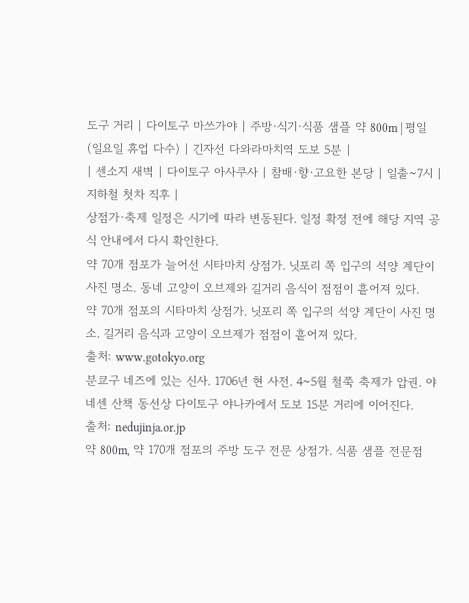도구 거리 | 다이토구 마쓰가야 | 주방·식기·식품 샘플 약 800m | 평일 (일요일 휴업 다수) | 긴자선 다와라마치역 도보 5분 |
| 센소지 새벽 | 다이토구 아사쿠사 | 참배·향·고요한 본당 | 일출~7시 | 지하철 첫차 직후 |
상점가·축제 일정은 시기에 따라 변동된다. 일정 확정 전에 해당 지역 공식 안내에서 다시 확인한다.
약 70개 점포가 늘어선 시타마치 상점가. 닛포리 쪽 입구의 석양 계단이 사진 명소. 동네 고양이 오브제와 길거리 음식이 점점이 흩어져 있다.
약 70개 점포의 시타마치 상점가. 닛포리 쪽 입구의 석양 계단이 사진 명소. 길거리 음식과 고양이 오브제가 점점이 흩어져 있다.
출처: www.gotokyo.org
분쿄구 네즈에 있는 신사. 1706년 현 사전. 4~5월 철쭉 축제가 압권. 야네센 산책 동선상 다이토구 야나카에서 도보 15분 거리에 이어진다.
출처: nedujinja.or.jp
약 800m, 약 170개 점포의 주방 도구 전문 상점가. 식품 샘플 전문점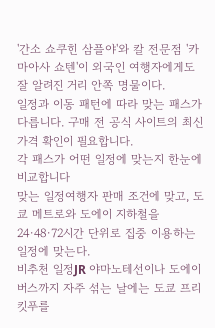'간소 쇼쿠힌 삼플야'와 칼 전문점 '카마아사 쇼텐'이 외국인 여행자에게도 잘 알려진 거리 안쪽 명물이다.
일정과 이동 패턴에 따라 맞는 패스가 다릅니다. 구매 전 공식 사이트의 최신 가격 확인이 필요합니다.
각 패스가 어떤 일정에 맞는지 한눈에 비교합니다
맞는 일정여행자 판매 조건에 맞고, 도쿄 메트로와 도에이 지하철을 24·48·72시간 단위로 집중 이용하는 일정에 맞는다.
비추천 일정JR 야마노테선이나 도에이 버스까지 자주 섞는 날에는 도쿄 프리 킷푸를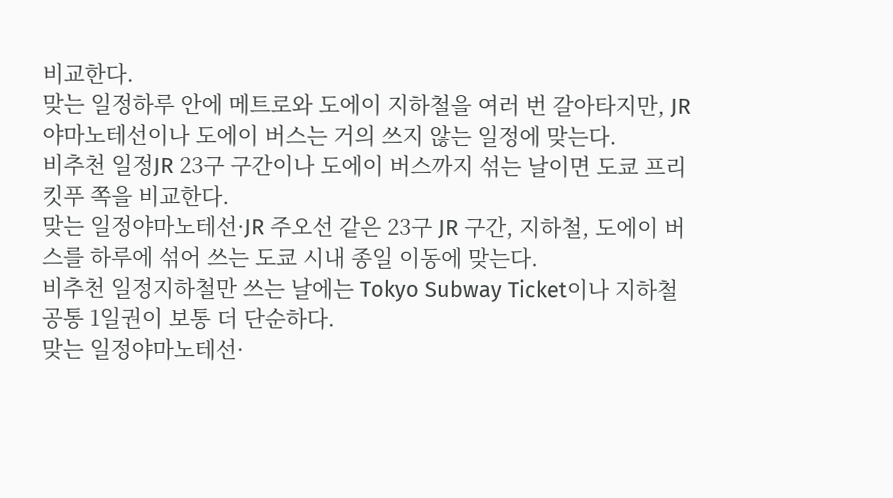비교한다.
맞는 일정하루 안에 메트로와 도에이 지하철을 여러 번 갈아타지만, JR 야마노테선이나 도에이 버스는 거의 쓰지 않는 일정에 맞는다.
비추천 일정JR 23구 구간이나 도에이 버스까지 섞는 날이면 도쿄 프리 킷푸 쪽을 비교한다.
맞는 일정야마노테선·JR 주오선 같은 23구 JR 구간, 지하철, 도에이 버스를 하루에 섞어 쓰는 도쿄 시내 종일 이동에 맞는다.
비추천 일정지하철만 쓰는 날에는 Tokyo Subway Ticket이나 지하철 공통 1일권이 보통 더 단순하다.
맞는 일정야마노테선·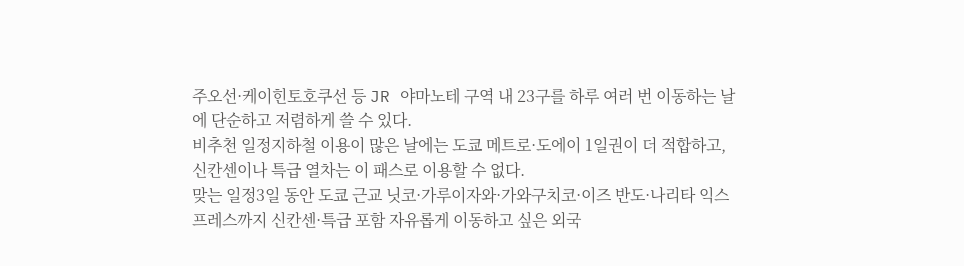주오선·케이힌토호쿠선 등 JR 야마노테 구역 내 23구를 하루 여러 번 이동하는 날에 단순하고 저렴하게 쓸 수 있다.
비추천 일정지하철 이용이 많은 날에는 도쿄 메트로·도에이 1일권이 더 적합하고, 신칸센이나 특급 열차는 이 패스로 이용할 수 없다.
맞는 일정3일 동안 도쿄 근교 닛코·가루이자와·가와구치코·이즈 반도·나리타 익스프레스까지 신칸센·특급 포함 자유롭게 이동하고 싶은 외국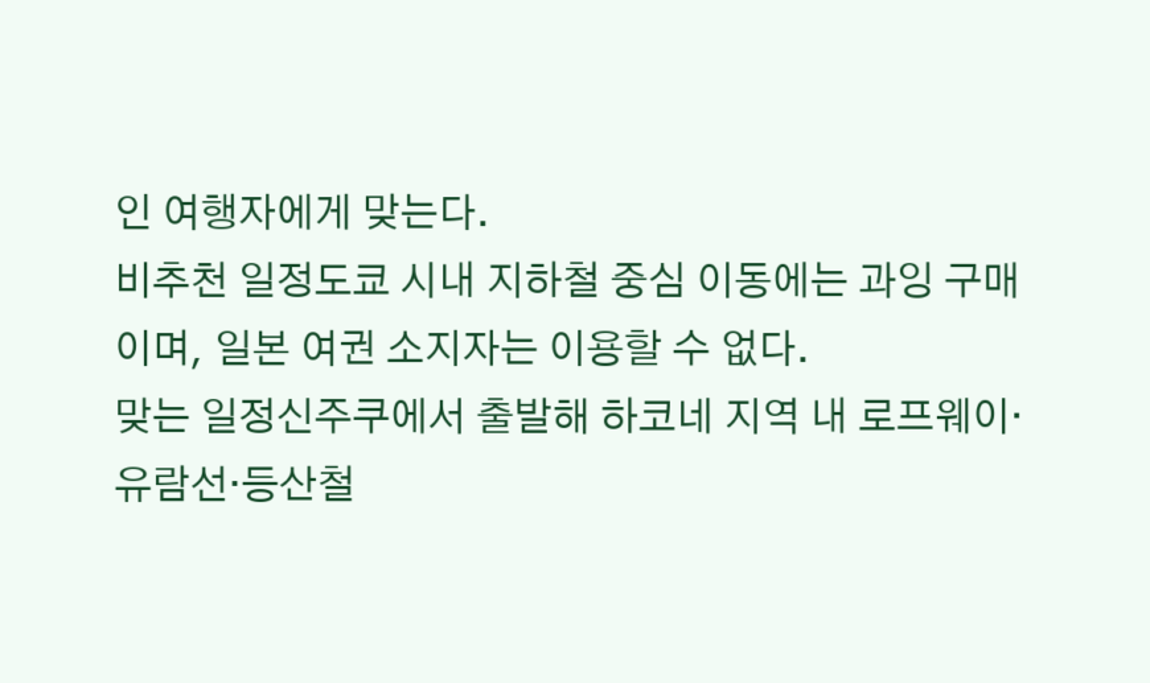인 여행자에게 맞는다.
비추천 일정도쿄 시내 지하철 중심 이동에는 과잉 구매이며, 일본 여권 소지자는 이용할 수 없다.
맞는 일정신주쿠에서 출발해 하코네 지역 내 로프웨이·유람선·등산철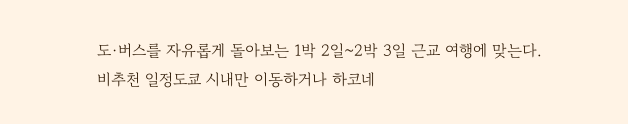도·버스를 자유롭게 돌아보는 1박 2일~2박 3일 근교 여행에 맞는다.
비추천 일정도쿄 시내만 이동하거나 하코네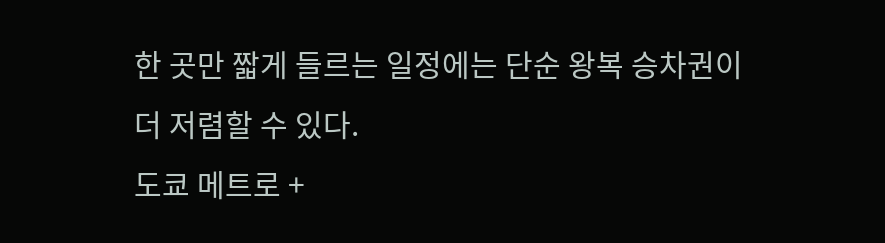한 곳만 짧게 들르는 일정에는 단순 왕복 승차권이 더 저렴할 수 있다.
도쿄 메트로 +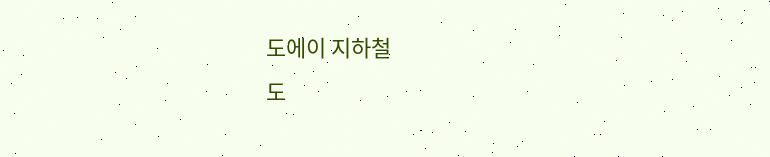도에이 지하철
도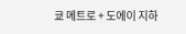쿄 메트로 + 도에이 지하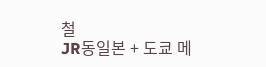철
JR동일본 + 도쿄 메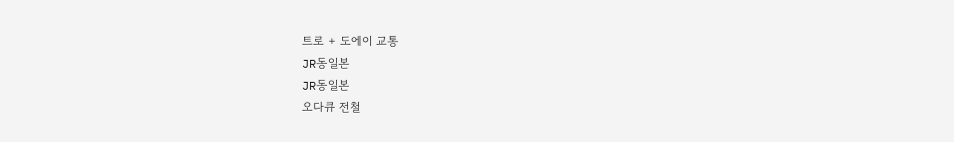트로 + 도에이 교통
JR동일본
JR동일본
오다큐 전철